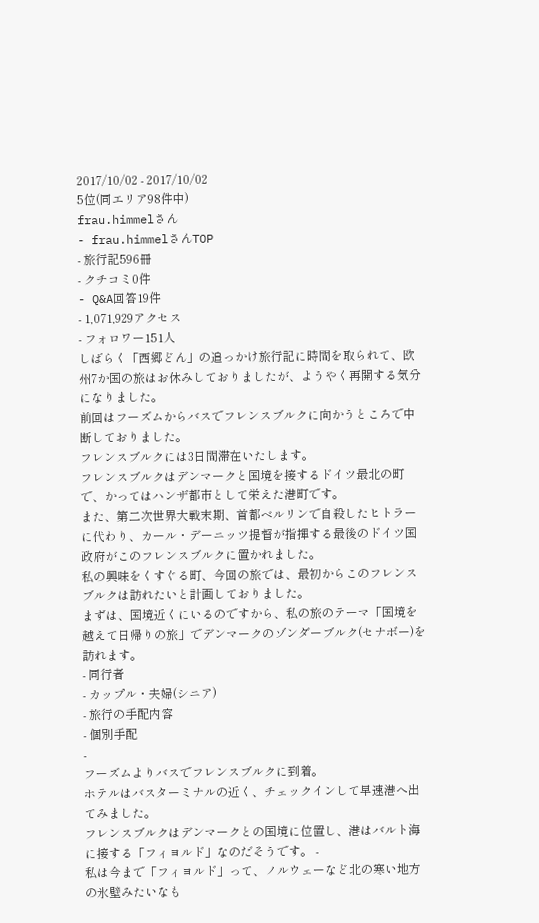2017/10/02 - 2017/10/02
5位(同エリア98件中)
frau.himmelさん
- frau.himmelさんTOP
- 旅行記596冊
- クチコミ0件
- Q&A回答19件
- 1,071,929アクセス
- フォロワー151人
しばらく「西郷どん」の追っかけ旅行記に時間を取られて、欧州7か国の旅はお休みしておりましたが、ようやく再開する気分になりました。
前回はフーズムからバスでフレンスブルクに向かうところで中断しておりました。
フレンスブルクには3日間滞在いたします。
フレンスブルクはデンマークと国境を接するドイツ最北の町で、かってはハンザ都市として栄えた港町です。
また、第二次世界大戦末期、首都ベルリンで自殺したヒトラーに代わり、カール・デーニッツ提督が指揮する最後のドイツ国政府がこのフレンスブルクに置かれました。
私の興味をくすぐる町、今回の旅では、最初からこのフレンスブルクは訪れたいと計画しておりました。
まずは、国境近くにいるのですから、私の旅のテーマ「国境を越えて日帰りの旅」でデンマークのゾンダーブルク(セナボー)を訪れます。
- 同行者
- カップル・夫婦(シニア)
- 旅行の手配内容
- 個別手配
-
フーズムよりバスでフレンスブルクに到着。
ホテルはバスターミナルの近く、チェックインして早速港へ出てみました。
フレンスブルクはデンマークとの国境に位置し、港はバルト海に接する「フィヨルド」なのだそうです。 -
私は今まで「フィヨルド」って、ノルウェーなど北の寒い地方の氷壁みたいなも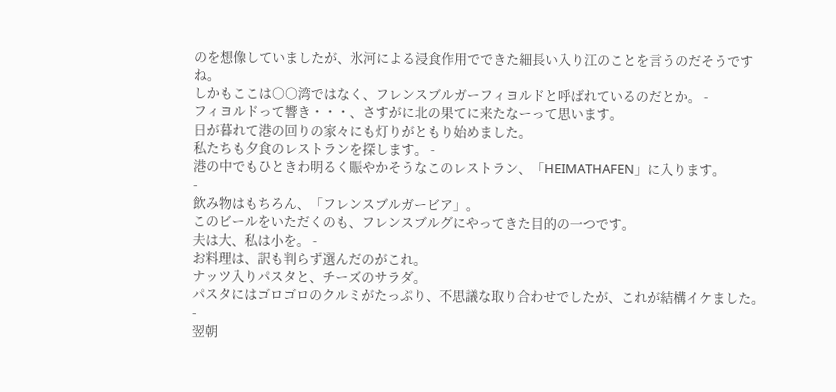のを想像していましたが、氷河による浸食作用でできた細長い入り江のことを言うのだそうですね。
しかもここは○○湾ではなく、フレンスブルガーフィヨルドと呼ばれているのだとか。 -
フィヨルドって響き・・・、さすがに北の果てに来たなーって思います。
日が暮れて港の回りの家々にも灯りがともり始めました。
私たちも夕食のレストランを探します。 -
港の中でもひときわ明るく賑やかそうなこのレストラン、「HEIMATHAFEN」に入ります。
-
飲み物はもちろん、「フレンスブルガービア」。
このビールをいただくのも、フレンスブルグにやってきた目的の一つです。
夫は大、私は小を。 -
お料理は、訳も判らず選んだのがこれ。
ナッツ入りパスタと、チーズのサラダ。
パスタにはゴロゴロのクルミがたっぷり、不思議な取り合わせでしたが、これが結構イケました。 -
翌朝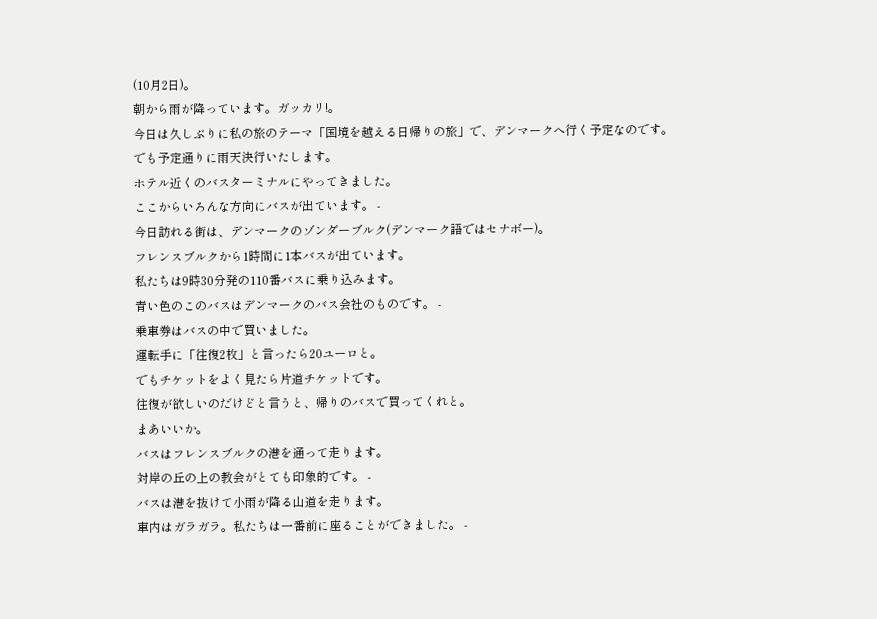(10月2日)。
朝から雨が降っています。ガッカリ!。
今日は久しぶりに私の旅のテーマ「国境を越える日帰りの旅」で、デンマークへ行く予定なのです。
でも予定通りに雨天決行いたします。
ホテル近くのバスターミナルにやってきました。
ここからいろんな方向にバスが出ています。 -
今日訪れる街は、デンマークのゾンダーブルク(デンマーク語ではセナボー)。
フレンスブルクから1時間に1本バスが出ています。
私たちは9時30分発の110番バスに乗り込みます。
青い色のこのバスはデンマークのバス会社のものです。 -
乗車券はバスの中で買いました。
運転手に「往復2枚」と言ったら20ユーロと。
でもチケットをよく見たら片道チケットです。
往復が欲しいのだけどと言うと、帰りのバスで買ってくれと。
まあいいか。
バスはフレンスブルクの港を通って走ります。
対岸の丘の上の教会がとても印象的です。 -
バスは港を抜けて小雨が降る山道を走ります。
車内はガラガラ。私たちは一番前に座ることができました。 -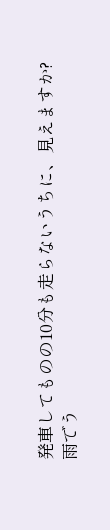発車してものの10分も走らないうちに、見えますか?
雨でう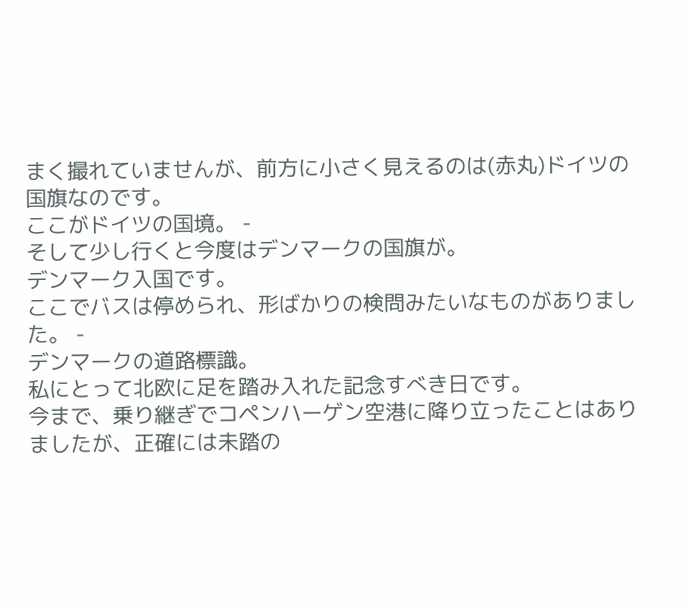まく撮れていませんが、前方に小さく見えるのは(赤丸)ドイツの国旗なのです。
ここがドイツの国境。 -
そして少し行くと今度はデンマークの国旗が。
デンマーク入国です。
ここでバスは停められ、形ばかりの検問みたいなものがありました。 -
デンマークの道路標識。
私にとって北欧に足を踏み入れた記念すべき日です。
今まで、乗り継ぎでコペンハーゲン空港に降り立ったことはありましたが、正確には未踏の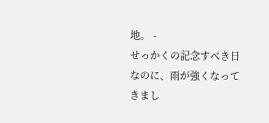地。 -
せっかくの記念すべき日なのに、雨が強くなってきまし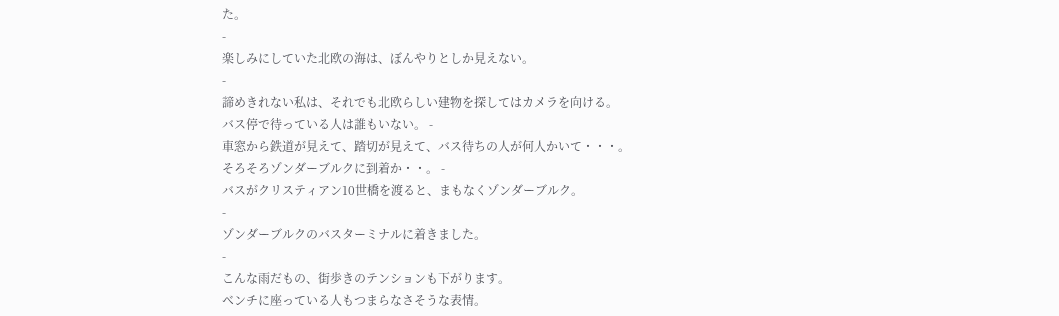た。
-
楽しみにしていた北欧の海は、ぼんやりとしか見えない。
-
諦めきれない私は、それでも北欧らしい建物を探してはカメラを向ける。
バス停で待っている人は誰もいない。 -
車窓から鉄道が見えて、踏切が見えて、バス待ちの人が何人かいて・・・。
そろそろゾンダーブルクに到着か・・。 -
バスがクリスティアン10世橋を渡ると、まもなくゾンダーブルク。
-
ゾンダーブルクのバスターミナルに着きました。
-
こんな雨だもの、街歩きのテンションも下がります。
ベンチに座っている人もつまらなさそうな表情。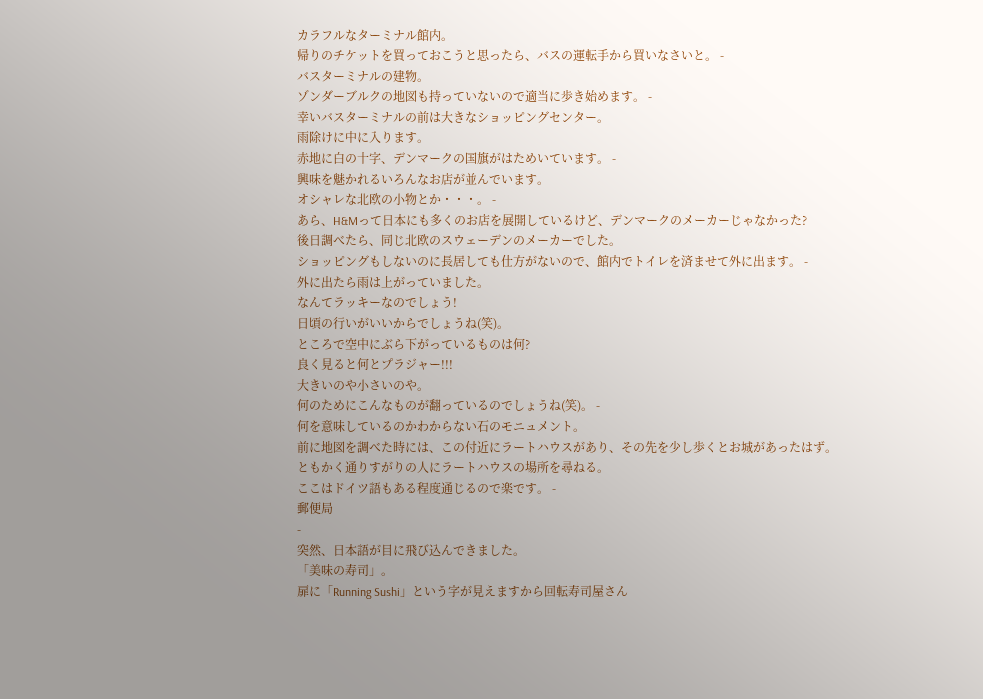カラフルなターミナル館内。
帰りのチケットを買っておこうと思ったら、バスの運転手から買いなさいと。 -
バスターミナルの建物。
ゾンダーブルクの地図も持っていないので適当に歩き始めます。 -
幸いバスターミナルの前は大きなショッピングセンター。
雨除けに中に入ります。
赤地に白の十字、デンマークの国旗がはためいています。 -
興味を魅かれるいろんなお店が並んでいます。
オシャレな北欧の小物とか・・・。 -
あら、H&Mって日本にも多くのお店を展開しているけど、デンマークのメーカーじゃなかった?
後日調べたら、同じ北欧のスウェーデンのメーカーでした。
ショッピングもしないのに長居しても仕方がないので、館内でトイレを済ませて外に出ます。 -
外に出たら雨は上がっていました。
なんてラッキーなのでしょう!
日頃の行いがいいからでしょうね(笑)。
ところで空中にぶら下がっているものは何?
良く見ると何とプラジャー!!!
大きいのや小さいのや。
何のためにこんなものが翻っているのでしょうね(笑)。 -
何を意味しているのかわからない石のモニュメント。
前に地図を調べた時には、この付近にラートハウスがあり、その先を少し歩くとお城があったはず。
ともかく通りすがりの人にラートハウスの場所を尋ねる。
ここはドイツ語もある程度通じるので楽です。 -
郵便局
-
突然、日本語が目に飛び込んできました。
「美味の寿司」。
扉に「Running Sushi」という字が見えますから回転寿司屋さん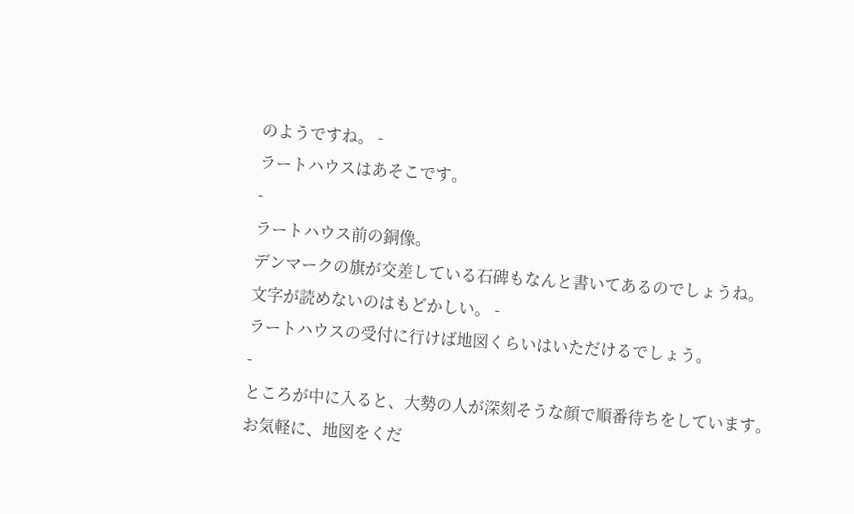のようですね。 -
ラートハウスはあそこです。
-
ラートハウス前の銅像。
デンマークの旗が交差している石碑もなんと書いてあるのでしょうね。
文字が読めないのはもどかしい。 -
ラートハウスの受付に行けば地図くらいはいただけるでしょう。
-
ところが中に入ると、大勢の人が深刻そうな顔で順番待ちをしています。
お気軽に、地図をくだ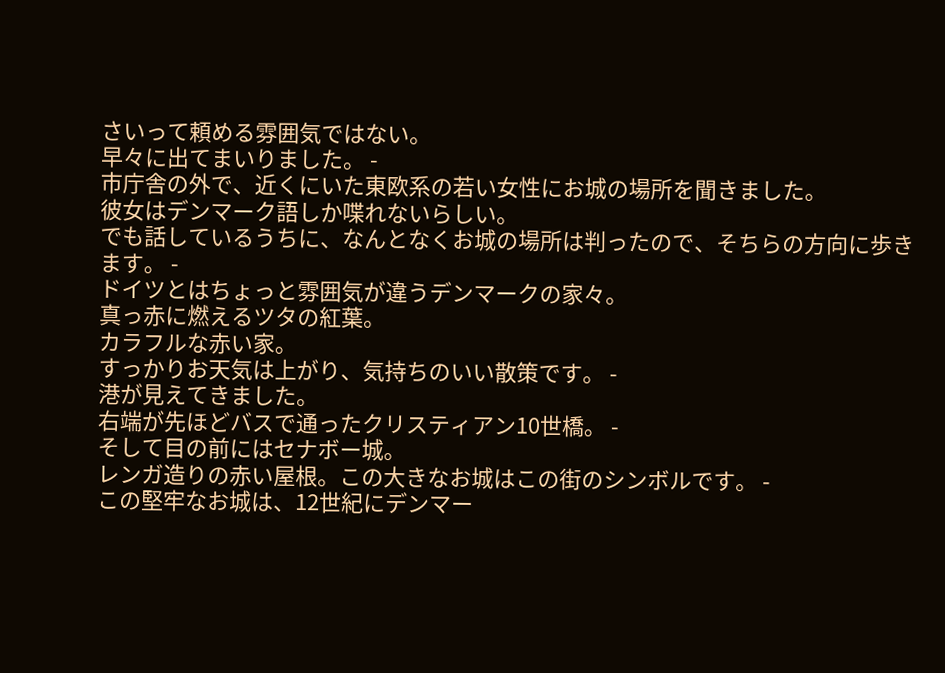さいって頼める雰囲気ではない。
早々に出てまいりました。 -
市庁舎の外で、近くにいた東欧系の若い女性にお城の場所を聞きました。
彼女はデンマーク語しか喋れないらしい。
でも話しているうちに、なんとなくお城の場所は判ったので、そちらの方向に歩きます。 -
ドイツとはちょっと雰囲気が違うデンマークの家々。
真っ赤に燃えるツタの紅葉。
カラフルな赤い家。
すっかりお天気は上がり、気持ちのいい散策です。 -
港が見えてきました。
右端が先ほどバスで通ったクリスティアン10世橋。 -
そして目の前にはセナボー城。
レンガ造りの赤い屋根。この大きなお城はこの街のシンボルです。 -
この堅牢なお城は、12世紀にデンマー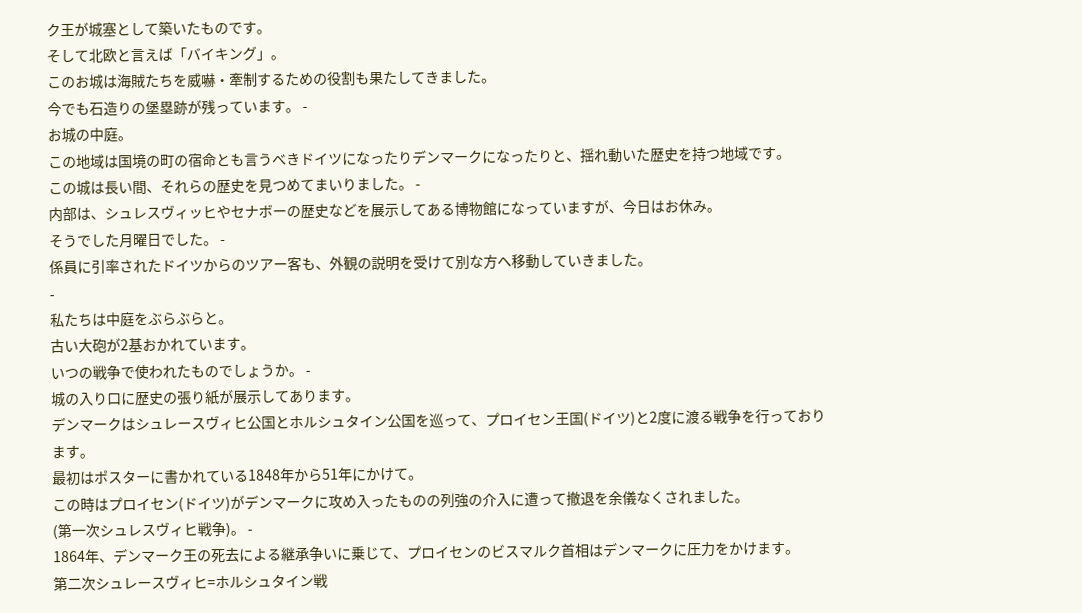ク王が城塞として築いたものです。
そして北欧と言えば「バイキング」。
このお城は海賊たちを威嚇・牽制するための役割も果たしてきました。
今でも石造りの堡塁跡が残っています。 -
お城の中庭。
この地域は国境の町の宿命とも言うべきドイツになったりデンマークになったりと、揺れ動いた歴史を持つ地域です。
この城は長い間、それらの歴史を見つめてまいりました。 -
内部は、シュレスヴィッヒやセナボーの歴史などを展示してある博物館になっていますが、今日はお休み。
そうでした月曜日でした。 -
係員に引率されたドイツからのツアー客も、外観の説明を受けて別な方へ移動していきました。
-
私たちは中庭をぶらぶらと。
古い大砲が2基おかれています。
いつの戦争で使われたものでしょうか。 -
城の入り口に歴史の張り紙が展示してあります。
デンマークはシュレースヴィヒ公国とホルシュタイン公国を巡って、プロイセン王国(ドイツ)と2度に渡る戦争を行っております。
最初はポスターに書かれている1848年から51年にかけて。
この時はプロイセン(ドイツ)がデンマークに攻め入ったものの列強の介入に遭って撤退を余儀なくされました。
(第一次シュレスヴィヒ戦争)。 -
1864年、デンマーク王の死去による継承争いに乗じて、プロイセンのビスマルク首相はデンマークに圧力をかけます。
第二次シュレースヴィヒ=ホルシュタイン戦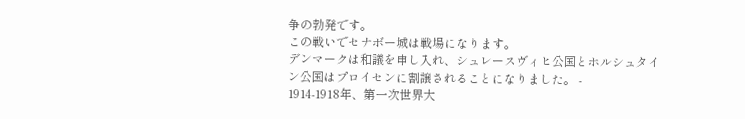争の勃発です。
この戦いでセナボー城は戦場になります。
デンマークは和議を申し入れ、シュレースヴィヒ公国とホルシュタイン公国はプロイセンに割譲されることになりました。 -
1914-1918年、第一次世界大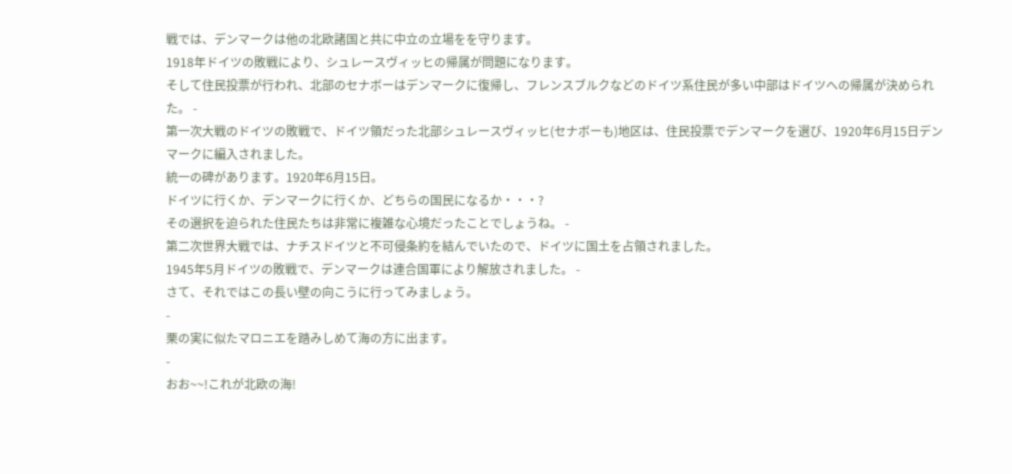戦では、デンマークは他の北欧諸国と共に中立の立場をを守ります。
1918年ドイツの敗戦により、シュレースヴィッヒの帰属が問題になります。
そして住民投票が行われ、北部のセナボーはデンマークに復帰し、フレンスブルクなどのドイツ系住民が多い中部はドイツへの帰属が決められた。 -
第一次大戦のドイツの敗戦で、ドイツ領だった北部シュレースヴィッヒ(セナボーも)地区は、住民投票でデンマークを選び、1920年6月15日デンマークに編入されました。
統一の碑があります。1920年6月15日。
ドイツに行くか、デンマークに行くか、どちらの国民になるか・・・?
その選択を迫られた住民たちは非常に複雑な心境だったことでしょうね。 -
第二次世界大戦では、ナチスドイツと不可侵条約を結んでいたので、ドイツに国土を占領されました。
1945年5月ドイツの敗戦で、デンマークは連合国軍により解放されました。 -
さて、それではこの長い壁の向こうに行ってみましょう。
-
栗の実に似たマロニエを踏みしめて海の方に出ます。
-
おお~~!これが北欧の海!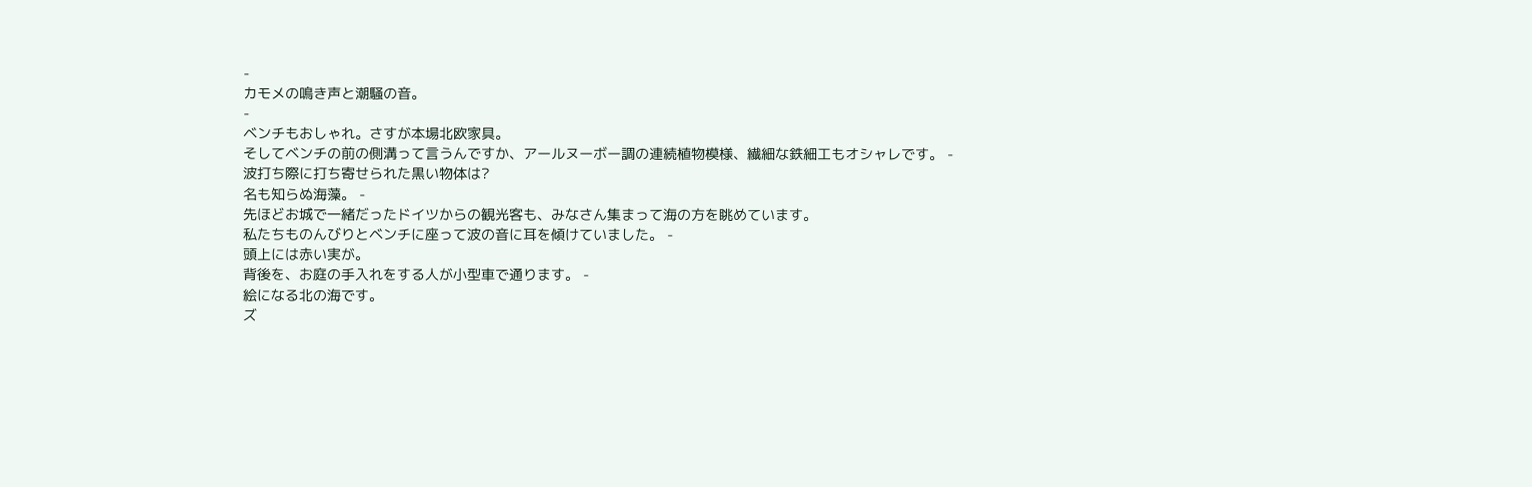-
カモメの鳴き声と潮騒の音。
-
ベンチもおしゃれ。さすが本場北欧家具。
そしてベンチの前の側溝って言うんですか、アールヌーボー調の連続植物模様、繊細な鉄細工もオシャレです。 -
波打ち際に打ち寄せられた黒い物体は?
名も知らぬ海藻。 -
先ほどお城で一緒だったドイツからの観光客も、みなさん集まって海の方を眺めています。
私たちものんびりとベンチに座って波の音に耳を傾けていました。 -
頭上には赤い実が。
背後を、お庭の手入れをする人が小型車で通ります。 -
絵になる北の海です。
ズ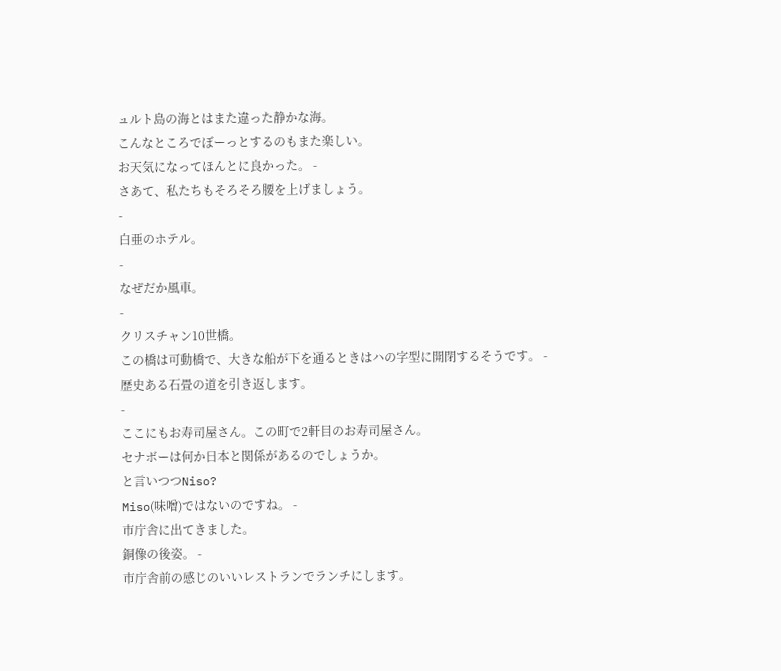ュルト島の海とはまた違った静かな海。
こんなところでぼーっとするのもまた楽しい。
お天気になってほんとに良かった。 -
さあて、私たちもそろそろ腰を上げましょう。
-
白亜のホテル。
-
なぜだか風車。
-
クリスチャン10世橋。
この橋は可動橋で、大きな船が下を通るときはハの字型に開閉するそうです。 -
歴史ある石畳の道を引き返します。
-
ここにもお寿司屋さん。この町で2軒目のお寿司屋さん。
セナボーは何か日本と関係があるのでしょうか。
と言いつつNiso?
Miso(味噌)ではないのですね。 -
市庁舎に出てきました。
銅像の後姿。 -
市庁舎前の感じのいいレストランでランチにします。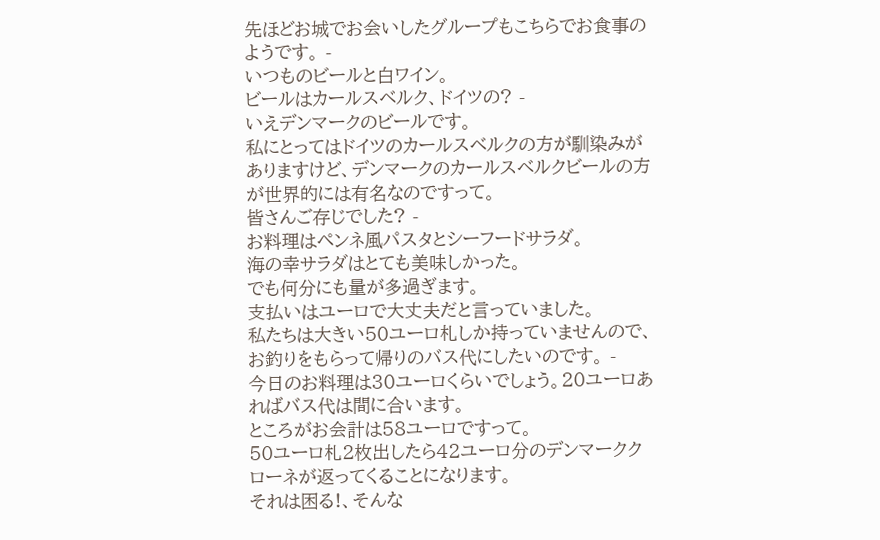先ほどお城でお会いしたグループもこちらでお食事のようです。 -
いつものビールと白ワイン。
ビールはカールスベルク、ドイツの? -
いえデンマークのビールです。
私にとってはドイツのカールスベルクの方が馴染みがありますけど、デンマークのカールスベルクビールの方が世界的には有名なのですって。
皆さんご存じでした? -
お料理はペンネ風パスタとシーフードサラダ。
海の幸サラダはとても美味しかった。
でも何分にも量が多過ぎます。
支払いはユーロで大丈夫だと言っていました。
私たちは大きい50ユーロ札しか持っていませんので、お釣りをもらって帰りのバス代にしたいのです。 -
今日のお料理は30ユーロくらいでしょう。20ユーロあればバス代は間に合います。
ところがお会計は58ユーロですって。
50ユーロ札2枚出したら42ユーロ分のデンマーククローネが返ってくることになります。
それは困る!、そんな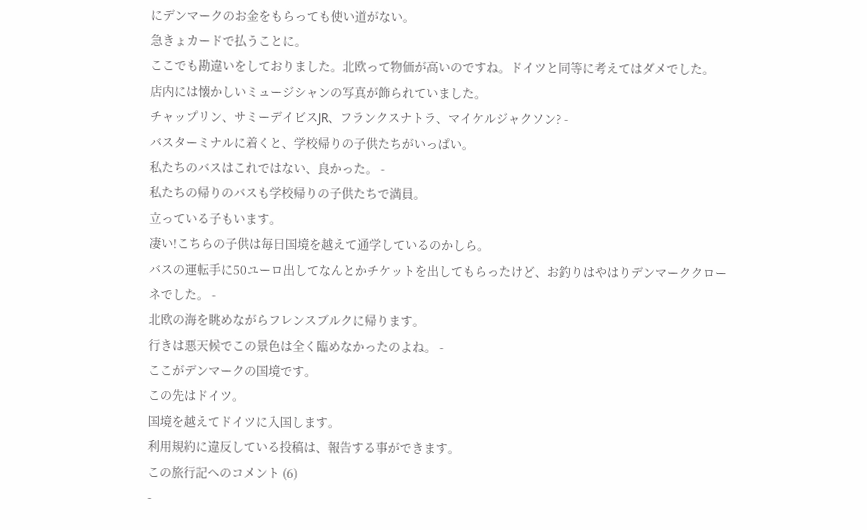にデンマークのお金をもらっても使い道がない。
急きょカードで払うことに。
ここでも勘違いをしておりました。北欧って物価が高いのですね。ドイツと同等に考えてはダメでした。
店内には懐かしいミュージシャンの写真が飾られていました。
チャップリン、サミーデイビスJR、フランクスナトラ、マイケルジャクソン? -
バスターミナルに着くと、学校帰りの子供たちがいっぱい。
私たちのバスはこれではない、良かった。 -
私たちの帰りのバスも学校帰りの子供たちで満員。
立っている子もいます。
凄い!こちらの子供は毎日国境を越えて通学しているのかしら。
バスの運転手に50ユーロ出してなんとかチケットを出してもらったけど、お釣りはやはりデンマーククローネでした。 -
北欧の海を眺めながらフレンスブルクに帰ります。
行きは悪天候でこの景色は全く臨めなかったのよね。 -
ここがデンマークの国境です。
この先はドイツ。
国境を越えてドイツに入国します。
利用規約に違反している投稿は、報告する事ができます。
この旅行記へのコメント (6)
-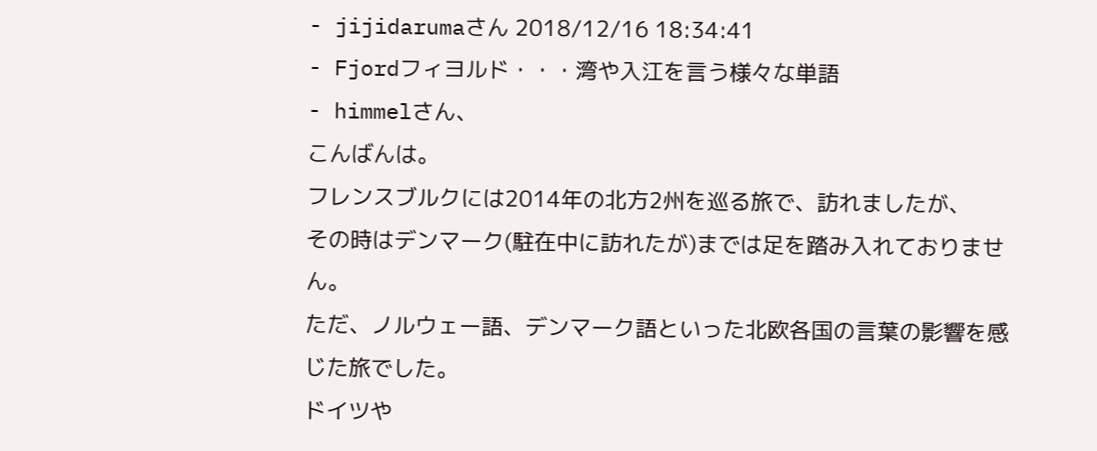- jijidarumaさん 2018/12/16 18:34:41
- Fjordフィヨルド・・・湾や入江を言う様々な単語
- himmelさん、
こんばんは。
フレンスブルクには2014年の北方2州を巡る旅で、訪れましたが、
その時はデンマーク(駐在中に訪れたが)までは足を踏み入れておりません。
ただ、ノルウェー語、デンマーク語といった北欧各国の言葉の影響を感じた旅でした。
ドイツや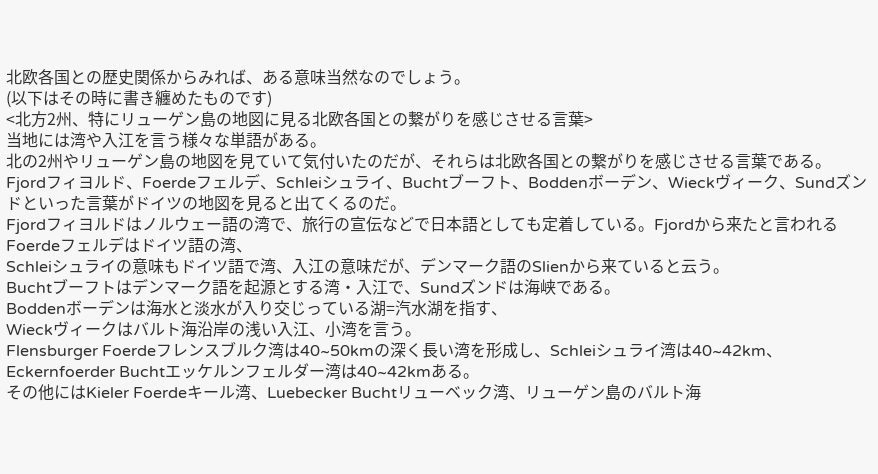北欧各国との歴史関係からみれば、ある意味当然なのでしょう。
(以下はその時に書き纏めたものです)
<北方2州、特にリューゲン島の地図に見る北欧各国との繋がりを感じさせる言葉>
当地には湾や入江を言う様々な単語がある。
北の2州やリューゲン島の地図を見ていて気付いたのだが、それらは北欧各国との繋がりを感じさせる言葉である。
Fjordフィヨルド、Foerdeフェルデ、Schleiシュライ、Buchtブーフト、Boddenボーデン、Wieckヴィーク、Sundズンドといった言葉がドイツの地図を見ると出てくるのだ。
Fjordフィヨルドはノルウェー語の湾で、旅行の宣伝などで日本語としても定着している。Fjordから来たと言われるFoerdeフェルデはドイツ語の湾、
Schleiシュライの意味もドイツ語で湾、入江の意味だが、デンマーク語のSlienから来ていると云う。
Buchtブーフトはデンマーク語を起源とする湾・入江で、Sundズンドは海峡である。
Boddenボーデンは海水と淡水が入り交じっている湖=汽水湖を指す、
Wieckヴィークはバルト海沿岸の浅い入江、小湾を言う。
Flensburger Foerdeフレンスブルク湾は40~50kmの深く長い湾を形成し、Schleiシュライ湾は40~42km、Eckernfoerder Buchtエッケルンフェルダー湾は40~42kmある。
その他にはKieler Foerdeキール湾、Luebecker Buchtリューベック湾、リューゲン島のバルト海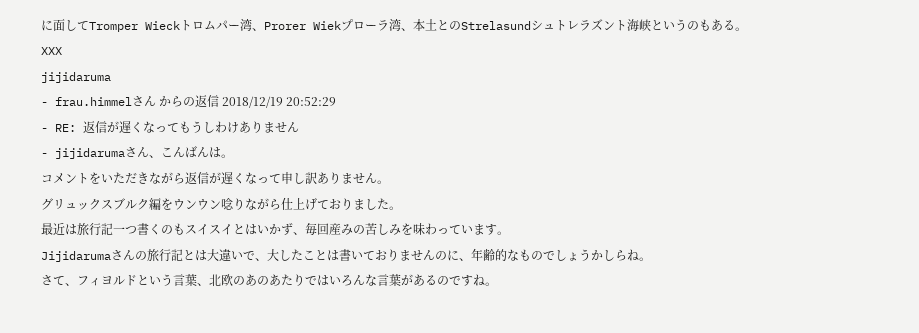に面してTromper Wieckトロムパー湾、Prorer Wiekプローラ湾、本土とのStrelasundシュトレラズント海峡というのもある。
XXX
jijidaruma
- frau.himmelさん からの返信 2018/12/19 20:52:29
- RE: 返信が遅くなってもうしわけありません
- jijidarumaさん、こんばんは。
コメントをいただきながら返信が遅くなって申し訳ありません。
グリュックスブルク編をウンウン唸りながら仕上げておりました。
最近は旅行記一つ書くのもスイスイとはいかず、毎回産みの苦しみを味わっています。
Jijidarumaさんの旅行記とは大違いで、大したことは書いておりませんのに、年齢的なものでしょうかしらね。
さて、フィヨルドという言葉、北欧のあのあたりではいろんな言葉があるのですね。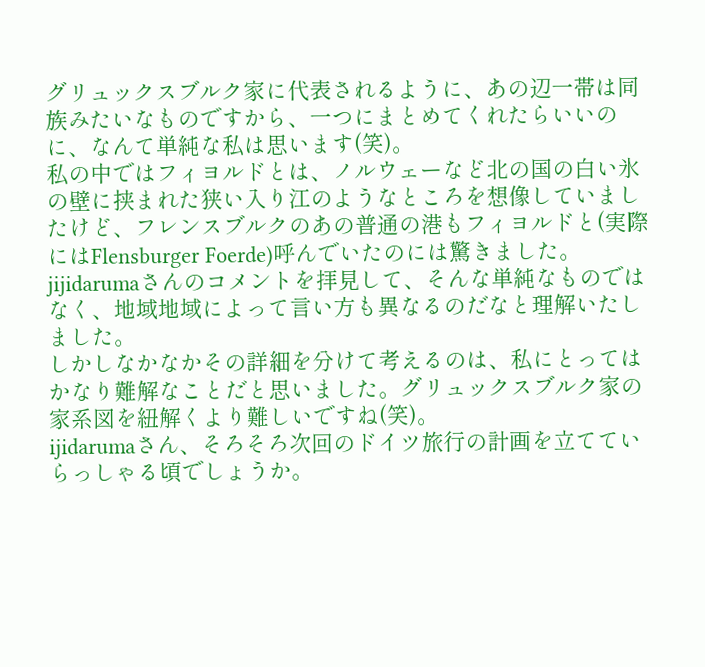グリュックスブルク家に代表されるように、あの辺一帯は同族みたいなものですから、一つにまとめてくれたらいいのに、なんて単純な私は思います(笑)。
私の中ではフィヨルドとは、ノルウェーなど北の国の白い氷の壁に挟まれた狭い入り江のようなところを想像していましたけど、フレンスブルクのあの普通の港もフィヨルドと(実際にはFlensburger Foerde)呼んでいたのには驚きました。
jijidarumaさんのコメントを拝見して、そんな単純なものではなく、地域地域によって言い方も異なるのだなと理解いたしました。
しかしなかなかその詳細を分けて考えるのは、私にとってはかなり難解なことだと思いました。グリュックスブルク家の家系図を紐解くより難しいですね(笑)。
ijidarumaさん、そろそろ次回のドイツ旅行の計画を立てていらっしゃる頃でしょうか。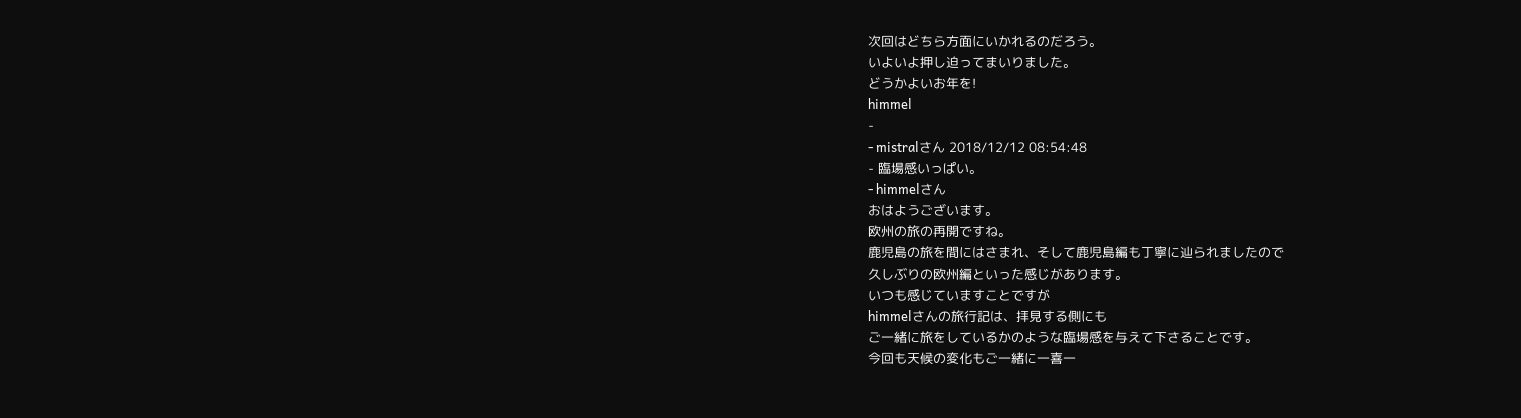次回はどちら方面にいかれるのだろう。
いよいよ押し迫ってまいりました。
どうかよいお年を!
himmel
-
- mistralさん 2018/12/12 08:54:48
- 臨場感いっぱい。
- himmelさん
おはようございます。
欧州の旅の再開ですね。
鹿児島の旅を間にはさまれ、そして鹿児島編も丁寧に辿られましたので
久しぶりの欧州編といった感じがあります。
いつも感じていますことですが
himmelさんの旅行記は、拝見する側にも
ご一緒に旅をしているかのような臨場感を与えて下さることです。
今回も天候の変化もご一緒に一喜一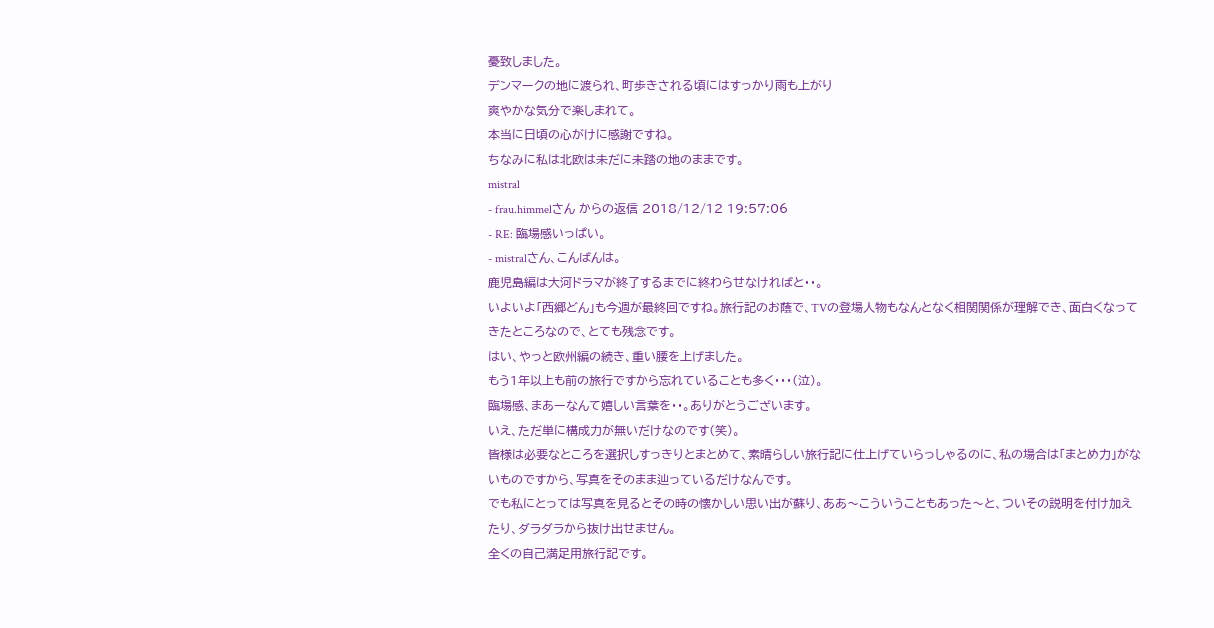憂致しました。
デンマークの地に渡られ、町歩きされる頃にはすっかり雨も上がり
爽やかな気分で楽しまれて。
本当に日頃の心がけに感謝ですね。
ちなみに私は北欧は未だに未踏の地のままです。
mistral
- frau.himmelさん からの返信 2018/12/12 19:57:06
- RE: 臨場感いっぱい。
- mistralさん、こんばんは。
鹿児島編は大河ドラマが終了するまでに終わらせなければと・・。
いよいよ「西郷どん」も今週が最終回ですね。旅行記のお蔭で、TVの登場人物もなんとなく相関関係が理解でき、面白くなってきたところなので、とても残念です。
はい、やっと欧州編の続き、重い腰を上げました。
もう1年以上も前の旅行ですから忘れていることも多く・・・(泣)。
臨場感、まあーなんて嬉しい言葉を・・。ありがとうございます。
いえ、ただ単に構成力が無いだけなのです(笑)。
皆様は必要なところを選択しすっきりとまとめて、素晴らしい旅行記に仕上げていらっしゃるのに、私の場合は「まとめ力」がないものですから、写真をそのまま辿っているだけなんです。
でも私にとっては写真を見るとその時の懐かしい思い出が蘇り、ああ〜こういうこともあった〜と、ついその説明を付け加えたり、ダラダラから抜け出せません。
全くの自己満足用旅行記です。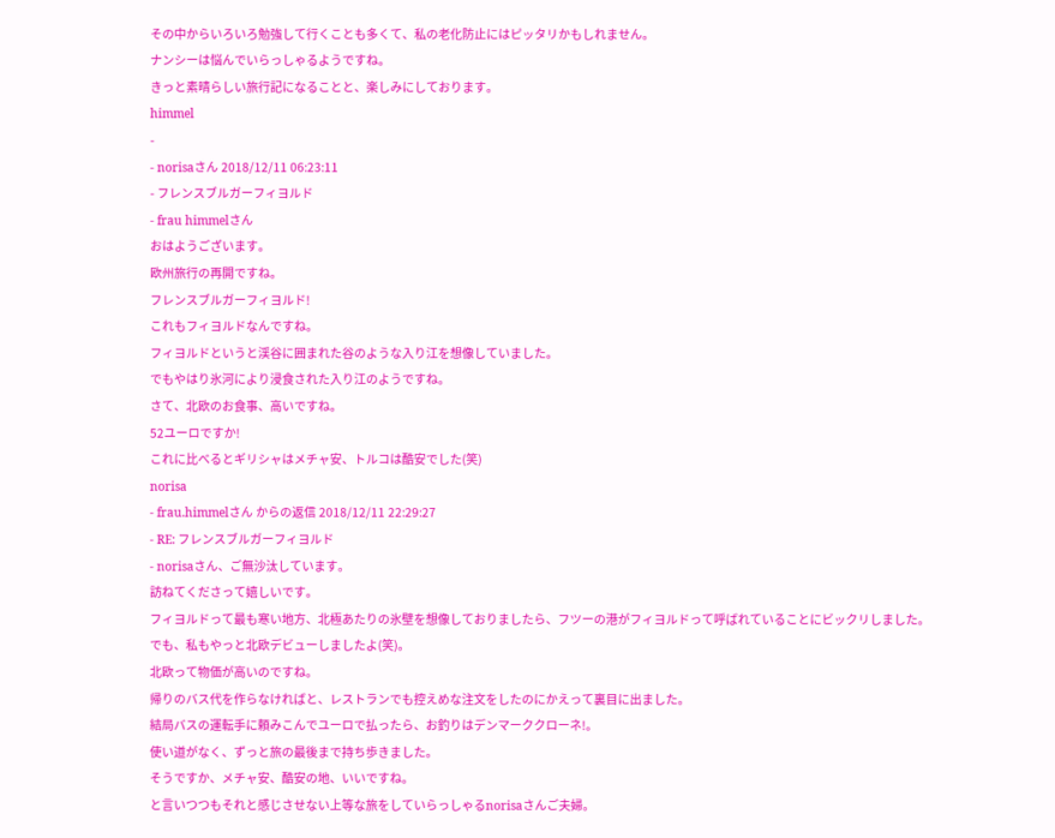その中からいろいろ勉強して行くことも多くて、私の老化防止にはピッタリかもしれません。
ナンシーは悩んでいらっしゃるようですね。
きっと素晴らしい旅行記になることと、楽しみにしております。
himmel
-
- norisaさん 2018/12/11 06:23:11
- フレンスブルガーフィヨルド
- frau himmelさん
おはようございます。
欧州旅行の再開ですね。
フレンスブルガーフィヨルド!
これもフィヨルドなんですね。
フィヨルドというと渓谷に囲まれた谷のような入り江を想像していました。
でもやはり氷河により浸食された入り江のようですね。
さて、北欧のお食事、高いですね。
52ユーロですか!
これに比べるとギリシャはメチャ安、トルコは酷安でした(笑)
norisa
- frau.himmelさん からの返信 2018/12/11 22:29:27
- RE: フレンスブルガーフィヨルド
- norisaさん、ご無沙汰しています。
訪ねてくださって嬉しいです。
フィヨルドって最も寒い地方、北極あたりの氷壁を想像しておりましたら、フツーの港がフィヨルドって呼ばれていることにビックリしました。
でも、私もやっと北欧デビューしましたよ(笑)。
北欧って物価が高いのですね。
帰りのバス代を作らなければと、レストランでも控えめな注文をしたのにかえって裏目に出ました。
結局バスの運転手に頼みこんでユーロで払ったら、お釣りはデンマーククローネ!。
使い道がなく、ずっと旅の最後まで持ち歩きました。
そうですか、メチャ安、酷安の地、いいですね。
と言いつつもそれと感じさせない上等な旅をしていらっしゃるnorisaさんご夫婦。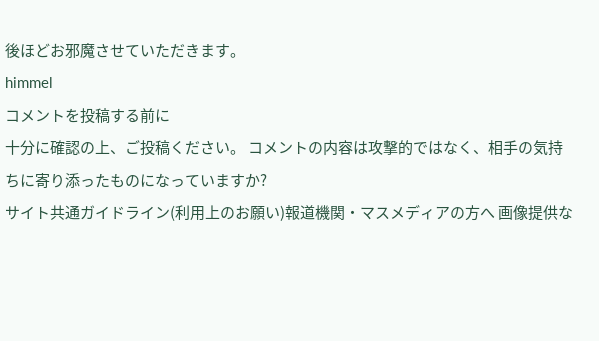後ほどお邪魔させていただきます。
himmel
コメントを投稿する前に
十分に確認の上、ご投稿ください。 コメントの内容は攻撃的ではなく、相手の気持ちに寄り添ったものになっていますか?
サイト共通ガイドライン(利用上のお願い)報道機関・マスメディアの方へ 画像提供な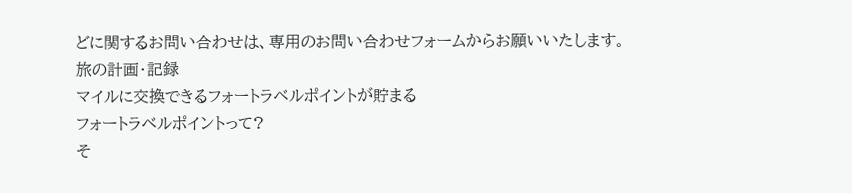どに関するお問い合わせは、専用のお問い合わせフォームからお願いいたします。
旅の計画・記録
マイルに交換できるフォートラベルポイントが貯まる
フォートラベルポイントって?
そ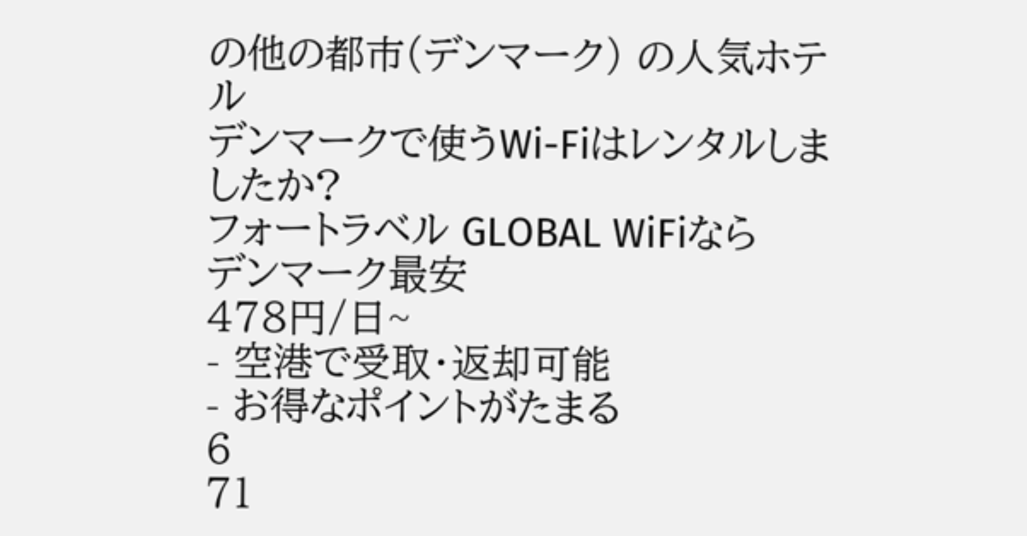の他の都市(デンマーク) の人気ホテル
デンマークで使うWi-Fiはレンタルしましたか?
フォートラベル GLOBAL WiFiなら
デンマーク最安
478円/日~
- 空港で受取・返却可能
- お得なポイントがたまる
6
71